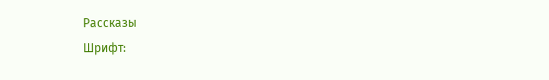Рассказы
Шрифт: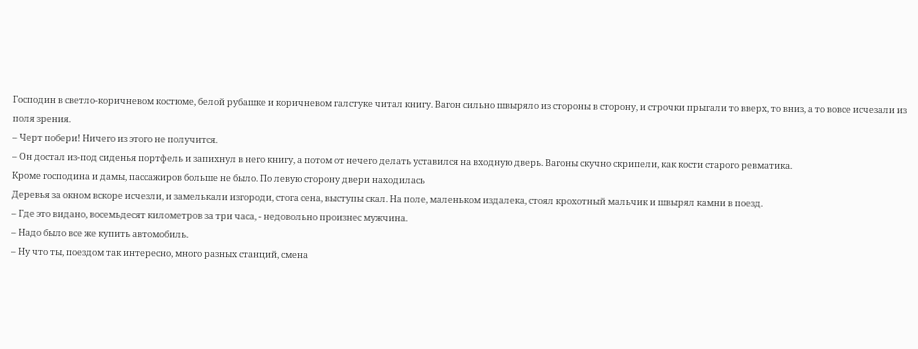Господин в светло-коричневом костюме, белой рубашке и коричневом галстуке читал книгу. Вагон сильно швыряло из стороны в сторону, и строчки прыгали то вверх, то вниз, а то вовсе исчезали из поля зрения.
– Черт побери! Ничего из этого не получится.
– Он достал из-под сиденья портфель и запихнул в него книгу, а потом от нечего делать уставился на входную дверь. Вагоны скучно скрипели, как кости старого ревматика.
Кроме господина и дамы, пассажиров больше не было. По левую сторону двери находилась
Деревья за окном вскоре исчезли, и замелькали изгороди, стога сена, выступы скал. На поле, маленьком издалека, стоял крохотный мальчик и швырял камни в поезд.
– Где это видано, восемьдесят километров за три часа, - недовольно произнес мужчина.
– Надо было все же купить автомобиль.
– Ну что ты, поездом так интересно, много разных станций, смена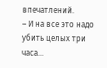впечатлений.
– И на все это надо убить целых три часа...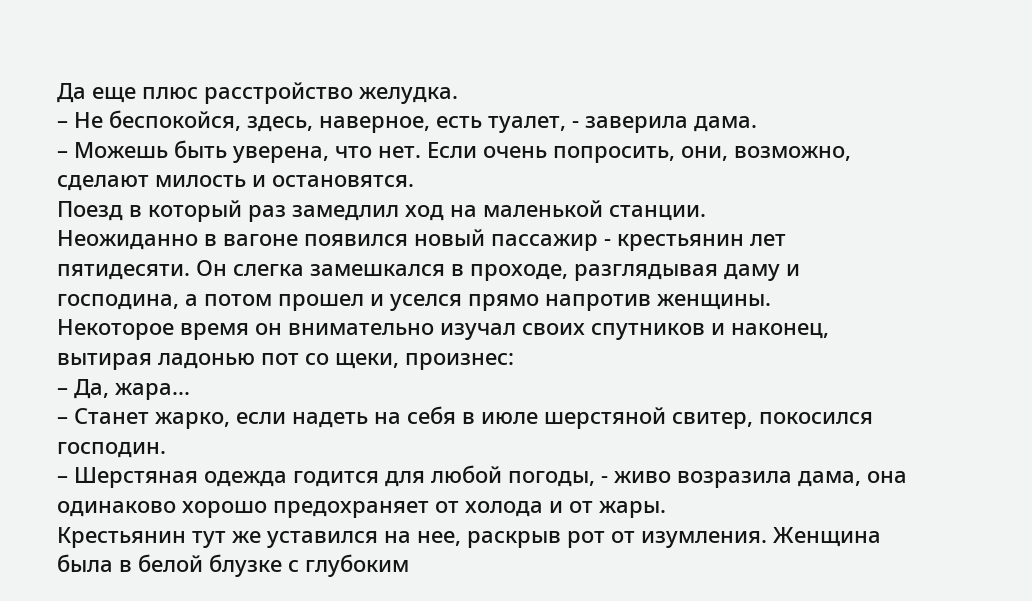Да еще плюс расстройство желудка.
– Не беспокойся, здесь, наверное, есть туалет, - заверила дама.
– Можешь быть уверена, что нет. Если очень попросить, они, возможно, сделают милость и остановятся.
Поезд в который раз замедлил ход на маленькой станции.
Неожиданно в вагоне появился новый пассажир - крестьянин лет пятидесяти. Он слегка замешкался в проходе, разглядывая даму и господина, а потом прошел и уселся прямо напротив женщины.
Некоторое время он внимательно изучал своих спутников и наконец, вытирая ладонью пот со щеки, произнес:
– Да, жара...
– Станет жарко, если надеть на себя в июле шерстяной свитер, покосился господин.
– Шерстяная одежда годится для любой погоды, - живо возразила дама, она одинаково хорошо предохраняет от холода и от жары.
Крестьянин тут же уставился на нее, раскрыв рот от изумления. Женщина была в белой блузке с глубоким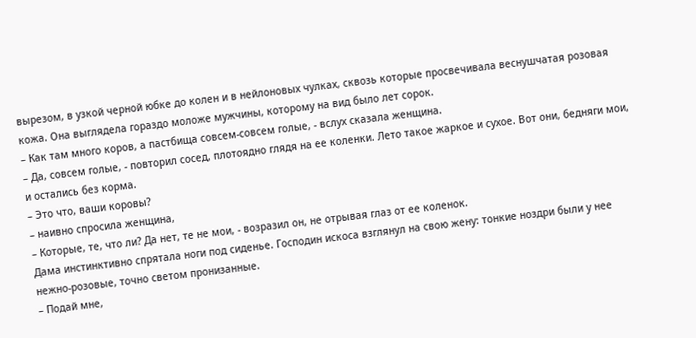вырезом, в узкой черной юбке до колен и в нейлоновых чулках, сквозь которые просвечивала веснушчатая розовая кожа. Она выглядела гораздо моложе мужчины, которому на вид было лет сорок.
– Как там много коров, а пастбища совсем-совсем голые, - вслух сказала женщина.
– Да, совсем голые, - повторил сосед, плотоядно глядя на ее коленки. Лето такое жаркое и сухое. Вот они, бедняги мои, и остались без корма.
– Это что, ваши коровы?
– наивно спросила женщина,
– Которые, те, что ли? Да нет, те не мои, - возразил он, не отрывая глаз от ее коленок.
Дама инстинктивно спрятала ноги под сиденье. Господин искоса взглянул на свою жену: тонкие ноздри были у нее нежно-розовые, точно светом пронизанные.
– Подай мне,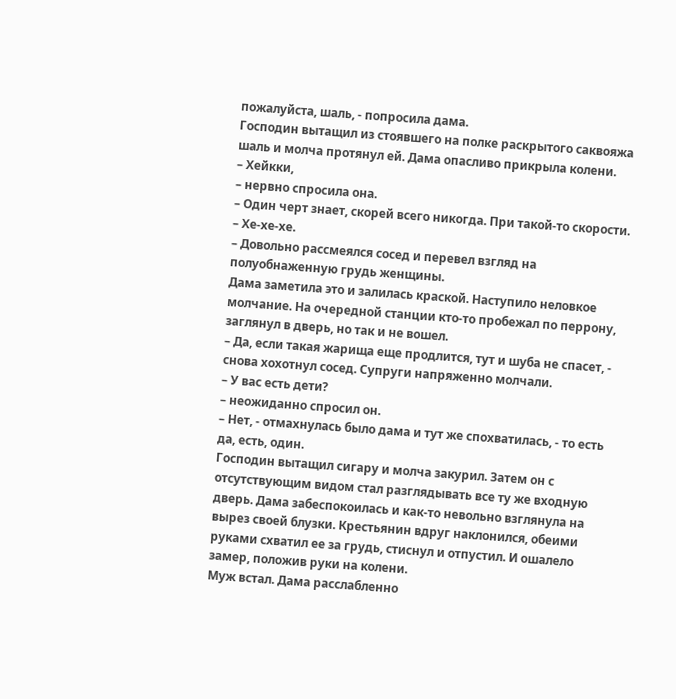пожалуйста, шаль, - попросила дама.
Господин вытащил из стоявшего на полке раскрытого саквояжа шаль и молча протянул ей. Дама опасливо прикрыла колени.
– Хейкки,
– нервно спросила она.
– Один черт знает, скорей всего никогда. При такой-то скорости.
– Хе-хе-хе.
– Довольно рассмеялся сосед и перевел взгляд на полуобнаженную грудь женщины.
Дама заметила это и залилась краской. Наступило неловкое молчание. На очередной станции кто-то пробежал по перрону, заглянул в дверь, но так и не вошел.
– Да, если такая жарища еще продлится, тут и шуба не спасет, - снова хохотнул сосед. Супруги напряженно молчали.
– У вас есть дети?
– неожиданно спросил он.
– Нет, - отмахнулась было дама и тут же спохватилась, - то есть да, есть, один.
Господин вытащил сигару и молча закурил. Затем он с отсутствующим видом стал разглядывать все ту же входную дверь. Дама забеспокоилась и как-то невольно взглянула на вырез своей блузки. Крестьянин вдруг наклонился, обеими руками схватил ее за грудь, стиснул и отпустил. И ошалело замер, положив руки на колени.
Муж встал. Дама расслабленно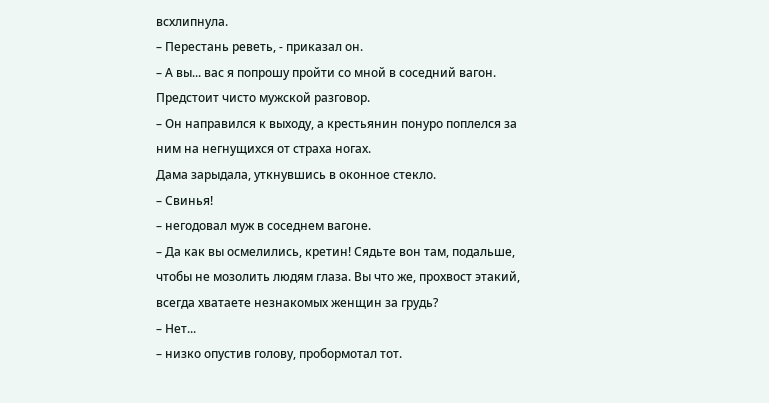всхлипнула.
– Перестань реветь, - приказал он.
– А вы... вас я попрошу пройти со мной в соседний вагон. Предстоит чисто мужской разговор.
– Он направился к выходу, а крестьянин понуро поплелся за ним на негнущихся от страха ногах.
Дама зарыдала, уткнувшись в оконное стекло.
– Свинья!
– негодовал муж в соседнем вагоне.
– Да как вы осмелились, кретин! Сядьте вон там, подальше, чтобы не мозолить людям глаза. Вы что же, прохвост этакий, всегда хватаете незнакомых женщин за грудь?
– Нет...
– низко опустив голову, пробормотал тот.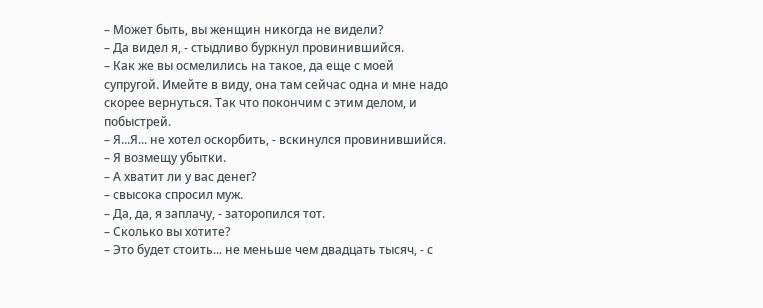– Может быть, вы женщин никогда не видели?
– Да видел я, - стыдливо буркнул провинившийся.
– Как же вы осмелились на такое, да еще с моей супругой. Имейте в виду, она там сейчас одна и мне надо скорее вернуться. Так что покончим с этим делом, и побыстрей.
– Я...Я... не хотел оскорбить, - вскинулся провинившийся.
– Я возмещу убытки.
– А хватит ли у вас денег?
– свысока спросил муж.
– Да, да, я заплачу, - заторопился тот.
– Сколько вы хотите?
– Это будет стоить... не меньше чем двадцать тысяч, - с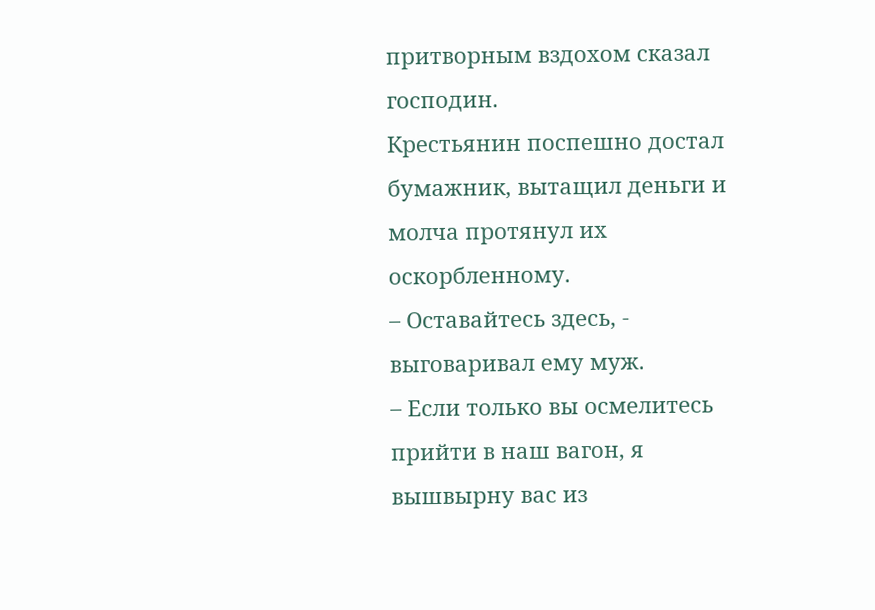притворным вздохом сказал господин.
Крестьянин поспешно достал бумажник, вытащил деньги и молча протянул их оскорбленному.
– Оставайтесь здесь, - выговаривал ему муж.
– Если только вы осмелитесь прийти в наш вагон, я вышвырну вас из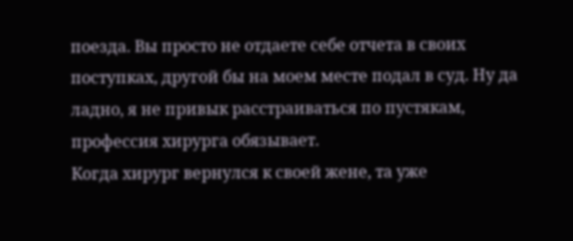поезда. Вы просто не отдаете себе отчета в своих поступках, другой бы на моем месте подал в суд. Ну да ладно, я не привык расстраиваться по пустякам, профессия хирурга обязывает.
Когда хирург вернулся к своей жене, та уже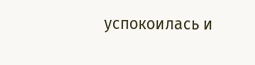успокоилась и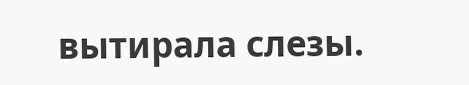вытирала слезы.